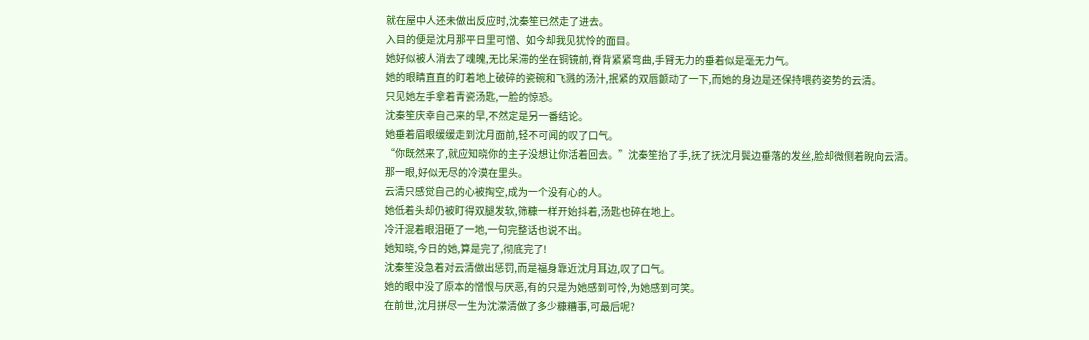就在屋中人还未做出反应时,沈秦笙已然走了进去。
入目的便是沈月那平日里可憎、如今却我见犹怜的面目。
她好似被人消去了魂魄,无比呆滞的坐在铜镜前,脊背紧紧弯曲,手臂无力的垂着似是毫无力气。
她的眼睛直直的盯着地上破碎的瓷碗和飞溅的汤汁,抿紧的双唇颤动了一下,而她的身边是还保持喂药姿势的云清。
只见她左手拿着青瓷汤匙,一脸的惊恐。
沈秦笙庆幸自己来的早,不然定是另一番结论。
她垂着眉眼缓缓走到沈月面前,轻不可闻的叹了口气。
“你既然来了,就应知晓你的主子没想让你活着回去。”沈秦笙抬了手,抚了抚沈月鬓边垂落的发丝,脸却微侧着睨向云清。
那一眼,好似无尽的冷漠在里头。
云清只感觉自己的心被掏空,成为一个没有心的人。
她低着头却仍被盯得双腿发软,筛糠一样开始抖着,汤匙也碎在地上。
冷汗混着眼泪砸了一地,一句完整话也说不出。
她知晓,今日的她,算是完了,彻底完了!
沈秦笙没急着对云清做出惩罚,而是福身靠近沈月耳边,叹了口气。
她的眼中没了原本的憎恨与厌恶,有的只是为她感到可怜,为她感到可笑。
在前世,沈月拼尽一生为沈濛清做了多少糠糟事,可最后呢?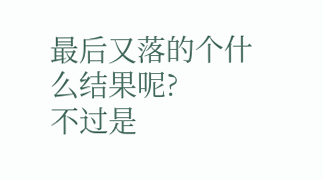最后又落的个什么结果呢?
不过是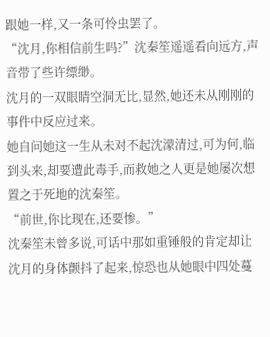跟她一样,又一条可怜虫罢了。
“沈月,你相信前生吗?”沈秦笙遥遥看向远方,声音带了些许缥缈。
沈月的一双眼睛空洞无比,显然,她还未从刚刚的事件中反应过来。
她自问她这一生从未对不起沈濛清过,可为何,临到头来,却要遭此毒手,而救她之人更是她屡次想置之于死地的沈秦笙。
“前世,你比现在,还要惨。”
沈秦笙未曾多说,可话中那如重锤般的肯定却让沈月的身体颤抖了起来,惊恐也从她眼中四处蔓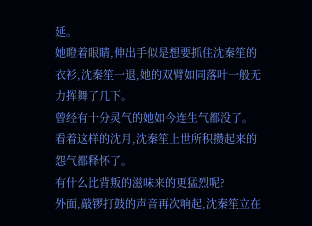延。
她瞪着眼睛,伸出手似是想要抓住沈秦笙的衣衫,沈秦笙一退,她的双臂如同落叶一般无力挥舞了几下。
曾经有十分灵气的她如今连生气都没了。
看着这样的沈月,沈秦笙上世所积攒起来的怨气都释怀了。
有什么比背叛的滋味来的更猛烈呢?
外面,敲锣打鼓的声音再次响起,沈秦笙立在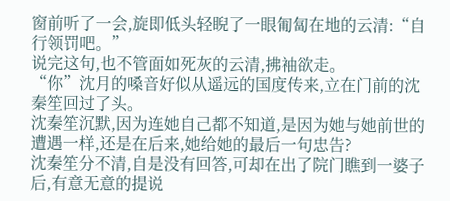窗前听了一会,旋即低头轻睨了一眼匍匐在地的云清:“自行领罚吧。”
说完这句,也不管面如死灰的云清,拂袖欲走。
“你”沈月的嗓音好似从遥远的国度传来,立在门前的沈秦笙回过了头。
沈秦笙沉默,因为连她自己都不知道,是因为她与她前世的遭遇一样,还是在后来,她给她的最后一句忠告?
沈秦笙分不清,自是没有回答,可却在出了院门瞧到一婆子后,有意无意的提说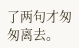了两句才匆匆离去。